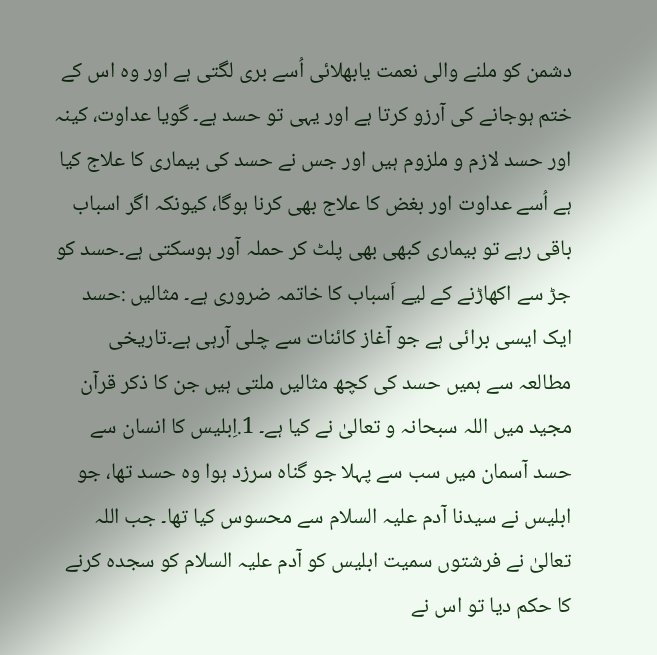دشمن کو ملنے والی نعمت یابھلائی اُسے بری لگتی ہے اور وہ اس کے ختم ہوجانے کی آرزو کرتا ہے اور یہی تو حسد ہے۔ گویا عداوت، کینہ اور حسد لازم و ملزوم ہیں اور جس نے حسد کی بیماری کا علاج کیا ہے اُسے عداوت اور بغض کا علاج بھی کرنا ہوگا، کیونکہ اگر اسباب باقی رہے تو بیماری کبھی بھی پلٹ کر حملہ آور ہوسکتی ہے۔حسد کو جڑ سے اکھاڑنے کے لیے اَسباب کا خاتمہ ضروری ہے۔ مثالیں :حسد ایک ایسی برائی ہے جو آغاز کائنات سے چلی آرہی ہے۔تاریخی مطالعہ سے ہمیں حسد کی کچھ مثالیں ملتی ہیں جن کا ذکر قرآن مجید میں اللہ سبحانہ و تعالیٰ نے کیا ہے۔ 1.اِبلیس کا انسان سے حسد آسمان میں سب سے پہلا جو گناہ سرزد ہوا وہ حسد تھا، جو ابلیس نے سیدنا آدم علیہ السلام سے محسوس کیا تھا۔ جب اللہ تعالیٰ نے فرشتوں سمیت ابلیس کو آدم علیہ السلام کو سجدہ کرنے کا حکم دیا تو اس نے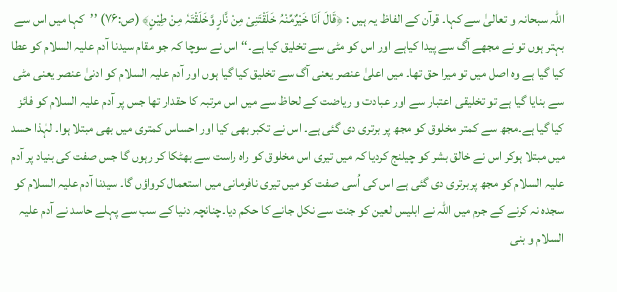اللہ سبحانہ و تعالیٰ سے کہا۔ قرآن کے الفاظ یہ ہیں : ﴿قَالَ اَنَا خَیْرٌمِّنْہُ خَلَقْتَنِیْ مِنْ نَّارٍ وَّخَلَقْتَہٗ مِنْ طِیْنٍ﴾ (ص:۷۶) ’’کہا میں اس سے بہتر ہوں تو نے مجھے آگ سے پیدا کیاہے اور اس کو مٹی سے تخلیق کیا ہے۔‘‘ اس نے سوچا کہ جو مقام سیدنا آدم علیہ السلام کو عطا کیا گیا ہے وہ اصل میں تو میرا حق تھا۔ میں اعلیٰ عنصر یعنی آگ سے تخلیق کیا گیا ہوں اور آدم علیہ السلام کو ادنیٰ عنصر یعنی مٹی سے بنایا گیا ہے تو تخلیقی اعتبار سے اور عبادت و ریاضت کے لحاظ سے میں اس مرتبہ کا حقدار تھا جس پر آدم علیہ السلام کو فائز کیا گیا ہے۔مجھ سے کمتر مخلوق کو مجھ پر برتری دی گئی ہے۔ اس نے تکبر بھی کیا اور احساس کمتری میں بھی مبتلا ہوا۔ لہٰذا حسد میں مبتلا ہوکر اس نے خالق بشر کو چیلنج کردیا کہ میں تیری اس مخلوق کو راہ راست سے بھٹکا کر رہوں گا جس صفت کی بنیاد پر آدم علیہ السلام کو مجھ پربرتری دی گئی ہے اس کی اُسی صفت کو میں تیری نافرمانی میں استعمال کرواؤں گا۔ سیدنا آدم علیہ السلام کو سجدہ نہ کرنے کے جرم میں اللہ نے ابلیس لعین کو جنت سے نکل جانے کا حکم دیا۔چنانچہ دنیا کے سب سے پہلے حاسد نے آدم علیہ السلام و بنی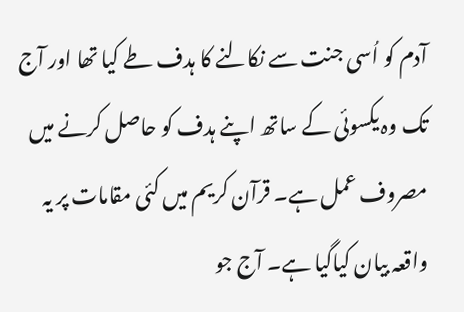آدم کو اُسی جنت سے نکالنے کا ہدف طے کیا تھا اور آج تک وہ یکسوئی کے ساتھ اپنے ہدف کو حاصل کرنے میں مصروف عمل ہے۔ قرآن کریم میں کئی مقامات پر یہ واقعہ بیان کیاگیا ہے۔ آج جو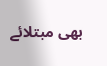بھی مبتلائے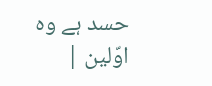حسد ہے وہ اوّلین |